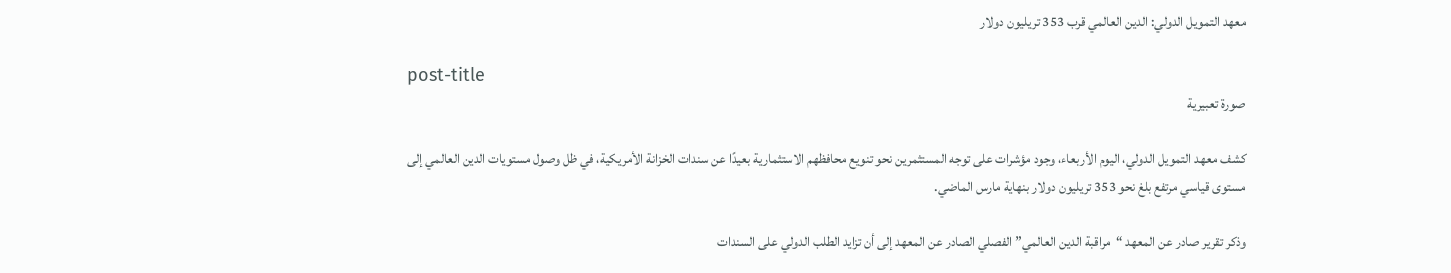معهد التمويل الدولي: الدين العالمي قرب 353 تريليون دولار

post-title
صورة تعبيرية

كشف معهد التمويل الدولي، اليوم الأربعاء، وجود مؤشرات على توجه المستثمرين نحو تنويع محافظهم الاستثمارية بعيدًا عن سندات الخزانة الأمريكية، في ظل وصول مستويات الدين العالمي إلى مستوى قياسي مرتفع بلغ نحو 353 تريليون دولار بنهاية مارس الماضي.

وذكر تقرير صادر عن المعهد “مراقبة الدين العالمي” الفصلي الصادر عن المعهد إلى أن تزايد الطلب الدولي على السندات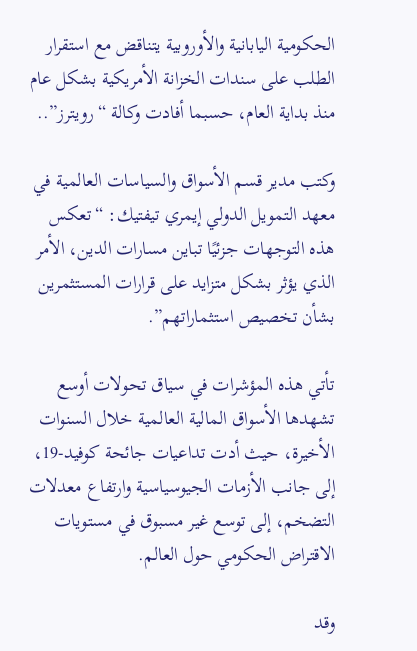الحكومية اليابانية والأوروبية يتناقض مع استقرار الطلب على سندات الخزانة الأمريكية بشكل عام منذ بداية العام، حسبما أفادت وكالة “رويترز”..

وكتب مدير قسم الأسواق والسياسات العالمية في معهد التمويل الدولي إيمري تيفتيك: “تعكس هذه التوجهات جزئيًا تباين مسارات الدين، الأمر الذي يؤثر بشكل متزايد على قرارات المستثمرين بشأن تخصيص استثماراتهم”.

تأتي هذه المؤشرات في سياق تحولات أوسع تشهدها الأسواق المالية العالمية خلال السنوات الأخيرة، حيث أدت تداعيات جائحة كوفيد-19، إلى جانب الأزمات الجيوسياسية وارتفاع معدلات التضخم، إلى توسع غير مسبوق في مستويات الاقتراض الحكومي حول العالم.

وقد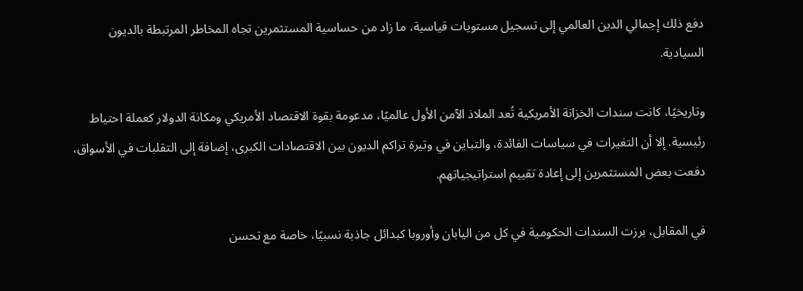دفع ذلك إجمالي الدين العالمي إلى تسجيل مستويات قياسية، ما زاد من حساسية المستثمرين تجاه المخاطر المرتبطة بالديون السيادية.

وتاريخيًا، كانت سندات الخزانة الأمريكية تُعد الملاذ الآمن الأول عالميًا، مدعومة بقوة الاقتصاد الأمريكي ومكانة الدولار كعملة احتياط رئيسية. إلا أن التغيرات في سياسات الفائدة، والتباين في وتيرة تراكم الديون بين الاقتصادات الكبرى، إضافة إلى التقلبات في الأسواق، دفعت بعض المستثمرين إلى إعادة تقييم استراتيجياتهم.

في المقابل، برزت السندات الحكومية في كل من اليابان وأوروبا كبدائل جاذبة نسبيًا، خاصة مع تحسن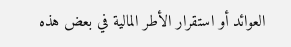العوائد أو استقرار الأطر المالية في بعض هذه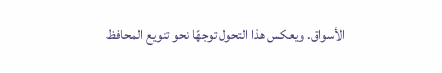الأسواق. ويعكس هذا التحول توجهًا نحو تنويع المحافظ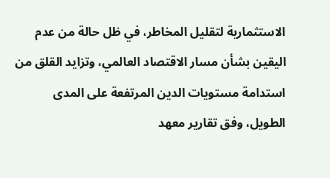الاستثمارية لتقليل المخاطر، في ظل حالة من عدم اليقين بشأن مسار الاقتصاد العالمي، وتزايد القلق من استدامة مستويات الدين المرتفعة على المدى الطويل، وفق تقارير معهد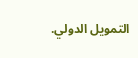التمويل الدولي.